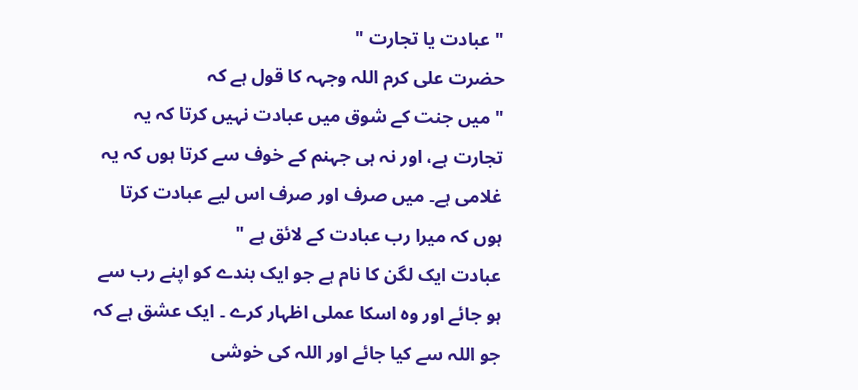" عبادت یا تجارت "
حضرت علی کرم اللہ وجہہ کا قول ہے کہ
" میں جنت کے شوق میں عبادت نہیں کرتا کہ یہ تجارت ہے، اور نہ ہی جہنم کے خوف سے کرتا ہوں کہ یہ غلامی ہے۔ میں صرف اور صرف اس لیے عبادت کرتا ہوں کہ میرا رب عبادت کے لائق ہے "
عبادت ایک لگن کا نام ہے جو ایک بندے کو اپنے رب سے ہو جائے اور وہ اسکا عملی اظہار کرے ۔ ایک عشق ہے کہ جو اللہ سے کیا جائے اور اللہ کی خوشی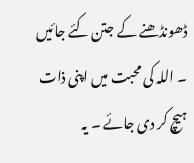ڈھونڈھنے کے جتن کئے جائیں ۔ اللہ کی محبت میں اپنی ذات ہیچ کر دی جائے ۔ یہ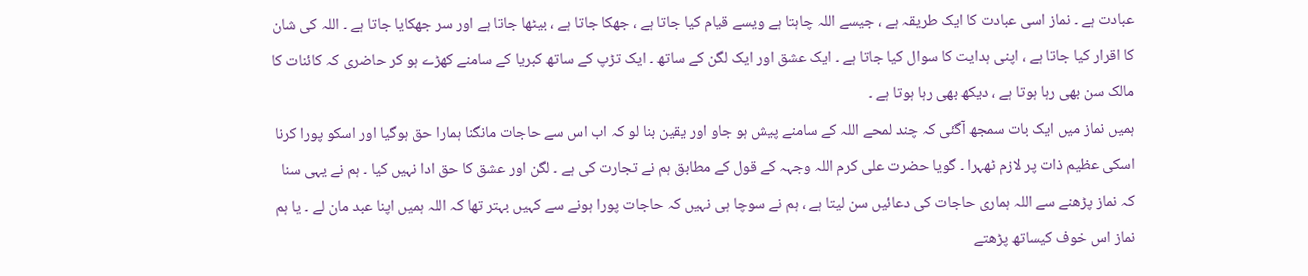عبادت ہے ۔ نماز اسی عبادت کا ایک طریقہ ہے ، جیسے اللہ چاہتا ہے ویسے قیام کیا جاتا ہے ، جھکا جاتا ہے ، بیٹھا جاتا ہے اور سر جھکایا جاتا ہے ۔ اللہ کی شان کا اقرار کیا جاتا ہے ، اپنی ہدایت کا سوال کیا جاتا ہے ۔ ایک عشق اور ایک لگن کے ساتھ ۔ ایک تڑپ کے ساتھ کبریا کے سامنے کھڑے ہو کر حاضری کہ کائنات کا مالک سن بھی رہا ہوتا ہے ، دیکھ بھی رہا ہوتا ہے ۔
ہمیں نماز میں ایک بات سمجھ آگئی کہ چند لمحے اللہ کے سامنے پیش ہو جاو اور یقین بنا لو کہ اب اس سے حاجات مانگنا ہمارا حق ہوگیا اور اسکو پورا کرنا اسکی عظیم ذات پر لازم ٹھہرا ۔ گویا حضرت علی کرم اللہ وجہہ کے قول کے مطابق ہم نے تجارت کی ہے ۔ لگن اور عشق کا حق ادا نہیں کیا ۔ ہم نے یہی سنا کہ نماز پڑھنے سے اللہ ہماری حاجات کی دعائیں سن لیتا ہے ، ہم نے سوچا ہی نہیں کہ حاجات پورا ہونے سے کہیں بہتر تھا کہ اللہ ہمیں اپنا عبد مان لے ۔ یا ہم نماز اس خوف کیساتھ پڑھتے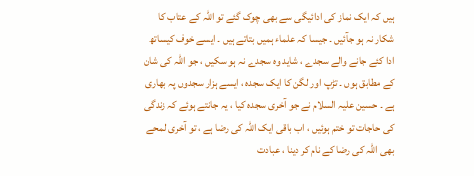ہیں کہ ایک نماز کی ادائیگی سے بھی چوک گئے تو اللہ کے عتاب کا شکار نہ ہو جآئیں ۔ جیسا کہ علماء ہمیں بتاتے ہیں ۔ ایسے خوف کیساتھ ادا کئے جانے والے سجدے ، شاید وہ سجدے نہ ہو سکیں ، جو اللہ کی شان کے مطابق ہوں ۔ تڑپ اور لگن کا ایک سجدہ ، ایسے ہزار سجدوں پہ بھاری ہے ۔ حسین علیہ السلام نے جو آخری سجدہ کیا ، یہ جانتے ہوئے کہ زندگی کی حاجات تو ختم ہوئیں ، اب باقی ایک اللہ کی رضا ہے ، تو آخری لمحے بھی اللہ کی رضا کے نام کر دینا ، عبادت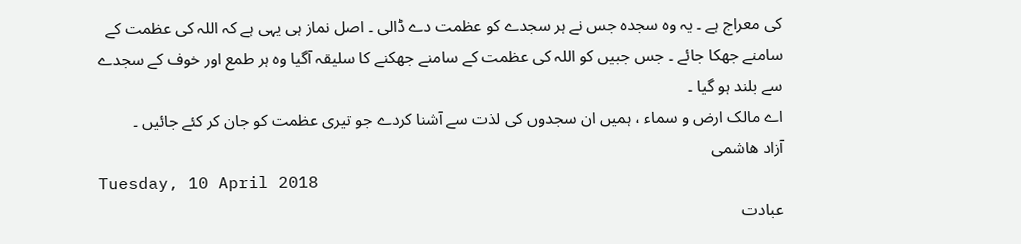کی معراج ہے ۔ یہ وہ سجدہ جس نے ہر سجدے کو عظمت دے ڈالی ۔ اصل نماز ہی یہی ہے کہ اللہ کی عظمت کے سامنے جھکا جائے ۔ جس جبیں کو اللہ کی عظمت کے سامنے جھکنے کا سلیقہ آگیا وہ ہر طمع اور خوف کے سجدے سے بلند ہو گیا ۔
اے مالک ارض و سماء ، ہمیں ان سجدوں کی لذت سے آشنا کردے جو تیری عظمت کو جان کر کئے جائیں ۔
آزاد ھاشمی
Tuesday, 10 April 2018
عبادت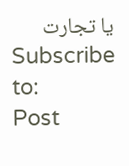یا تجارت
Subscribe to:
Post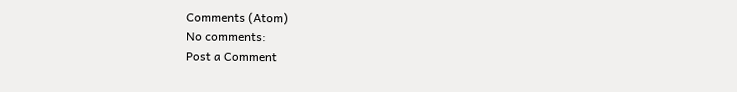Comments (Atom)
No comments:
Post a Comment